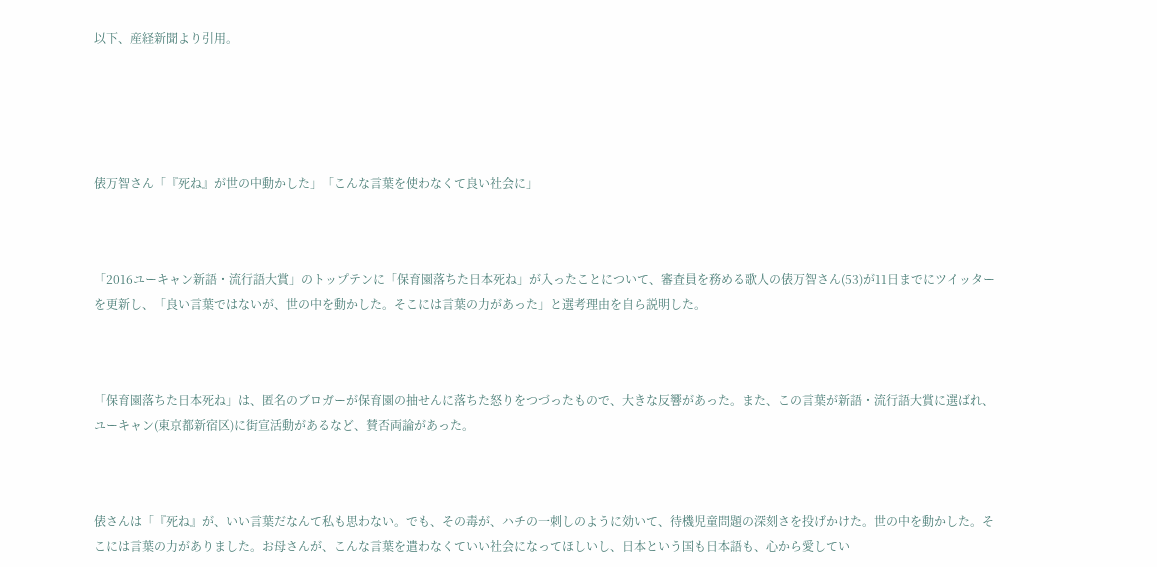以下、産経新聞より引用。





俵万智さん「『死ね』が世の中動かした」「こんな言葉を使わなくて良い社会に」



「2016ユーキャン新語・流行語大賞」のトップテンに「保育園落ちた日本死ね」が入ったことについて、審査員を務める歌人の俵万智さん(53)が11日までにツイッターを更新し、「良い言葉ではないが、世の中を動かした。そこには言葉の力があった」と選考理由を自ら説明した。



「保育園落ちた日本死ね」は、匿名のブロガーが保育園の抽せんに落ちた怒りをつづったもので、大きな反響があった。また、この言葉が新語・流行語大賞に選ばれ、ユーキャン(東京都新宿区)に街宣活動があるなど、賛否両論があった。



俵さんは「『死ね』が、いい言葉だなんて私も思わない。でも、その毒が、ハチの一刺しのように効いて、待機児童問題の深刻さを投げかけた。世の中を動かした。そこには言葉の力がありました。お母さんが、こんな言葉を遣わなくていい社会になってほしいし、日本という国も日本語も、心から愛してい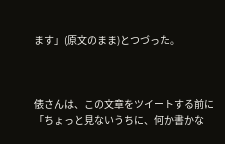ます」(原文のまま)とつづった。



俵さんは、この文章をツイートする前に「ちょっと見ないうちに、何か書かな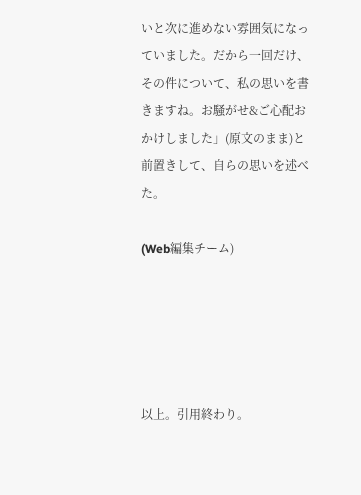いと次に進めない雰囲気になっていました。だから一回だけ、その件について、私の思いを書きますね。お騒がせ&ご心配おかけしました」(原文のまま)と前置きして、自らの思いを述べた。

(Web編集チーム)





以上。引用終わり。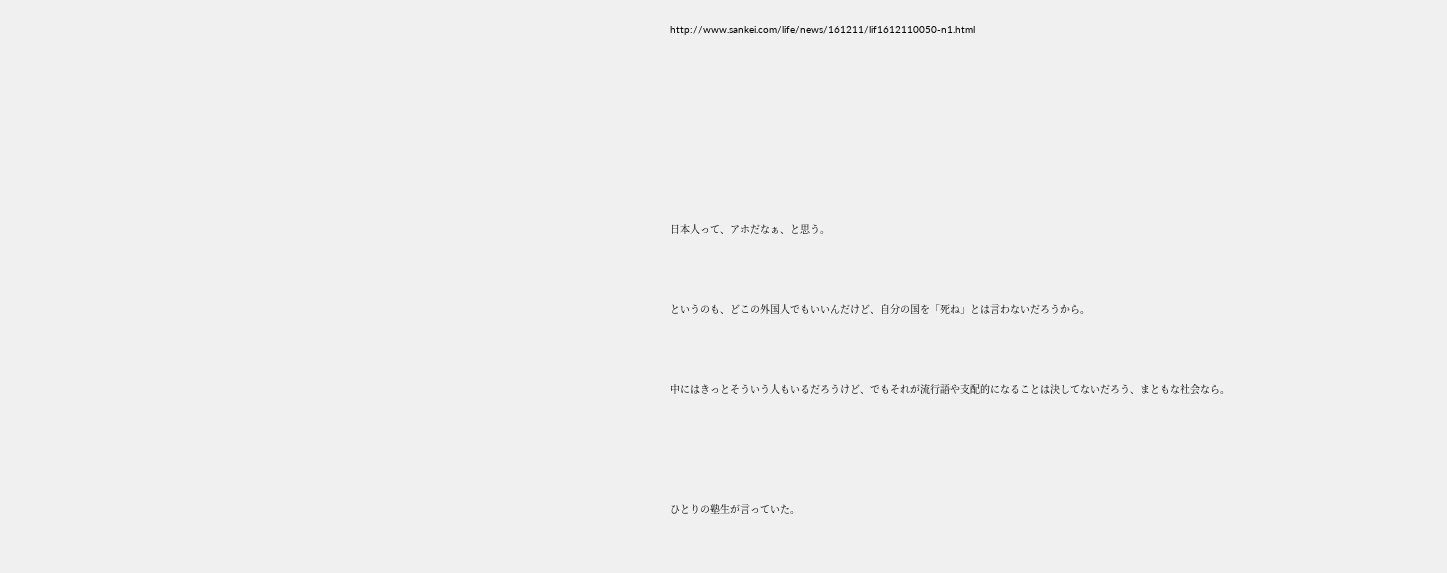http://www.sankei.com/life/news/161211/lif1612110050-n1.html









日本人って、アホだなぁ、と思う。



というのも、どこの外国人でもいいんだけど、自分の国を「死ね」とは言わないだろうから。



中にはきっとそういう人もいるだろうけど、でもそれが流行語や支配的になることは決してないだろう、まともな社会なら。





ひとりの塾生が言っていた。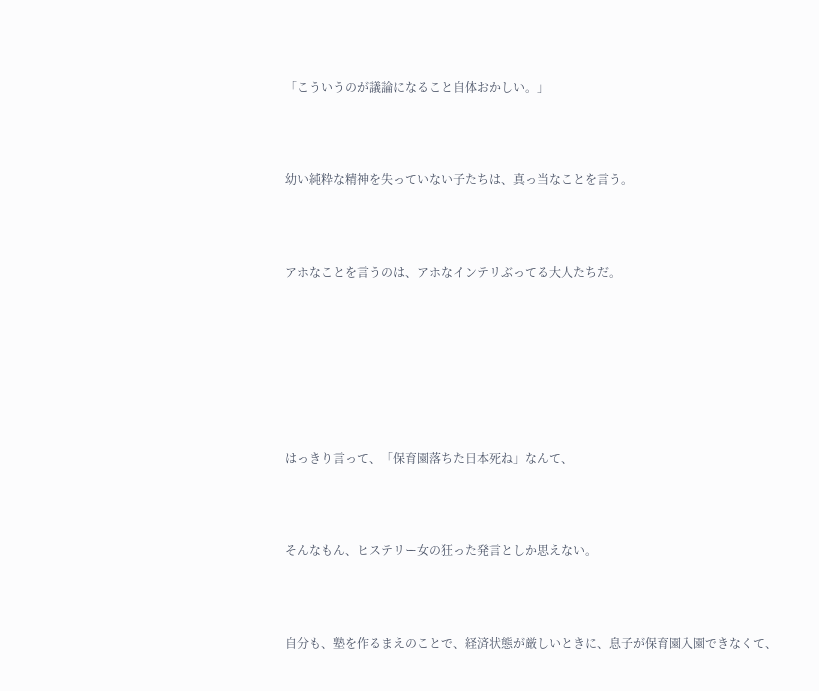「こういうのが議論になること自体おかしい。」



幼い純粋な精神を失っていない子たちは、真っ当なことを言う。



アホなことを言うのは、アホなインテリぶってる大人たちだ。







はっきり言って、「保育園落ちた日本死ね」なんて、



そんなもん、ヒステリー女の狂った発言としか思えない。



自分も、塾を作るまえのことで、経済状態が厳しいときに、息子が保育園入園できなくて、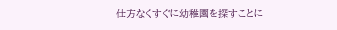仕方なくすぐに幼稚園を探すことに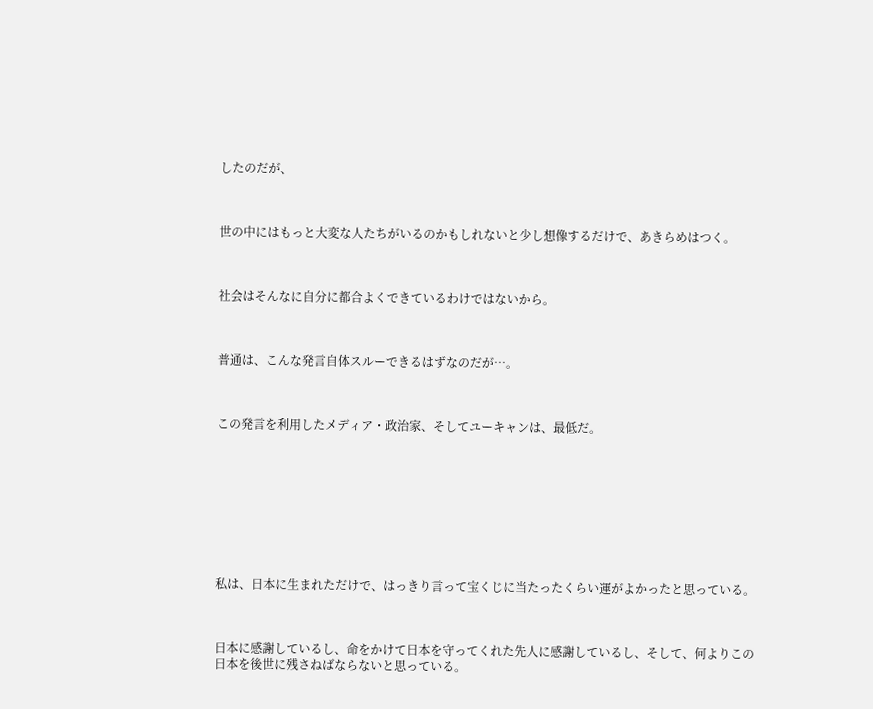したのだが、



世の中にはもっと大変な人たちがいるのかもしれないと少し想像するだけで、あきらめはつく。



社会はそんなに自分に都合よくできているわけではないから。



普通は、こんな発言自体スルーできるはずなのだが…。



この発言を利用したメディア・政治家、そしてユーキャンは、最低だ。









私は、日本に生まれただけで、はっきり言って宝くじに当たったくらい運がよかったと思っている。



日本に感謝しているし、命をかけて日本を守ってくれた先人に感謝しているし、そして、何よりこの日本を後世に残さねばならないと思っている。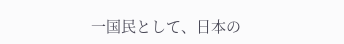一国民として、日本の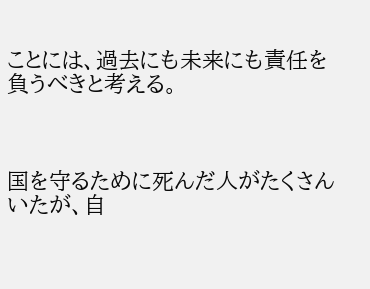ことには、過去にも未来にも責任を負うべきと考える。



国を守るために死んだ人がたくさんいたが、自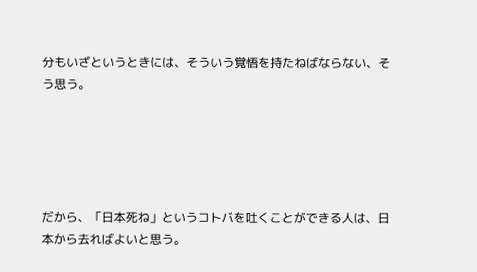分もいざというときには、そういう覚悟を持たねばならない、そう思う。





だから、「日本死ね」というコトバを吐くことができる人は、日本から去ればよいと思う。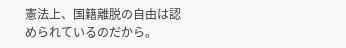憲法上、国籍離脱の自由は認められているのだから。